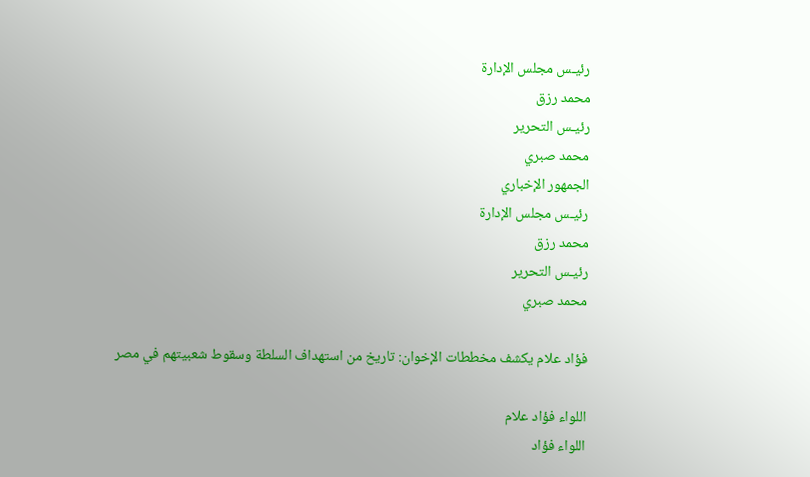رئيـس مجلس الإدارة
محمد رزق
رئيـس التحرير
محمد صبري
الجمهور الإخباري
رئيـس مجلس الإدارة
محمد رزق
رئيـس التحرير
محمد صبري

فؤاد علام يكشف مخططات الإخوان: تاريخ من استهداف السلطة وسقوط شعبيتهم في مصر

اللواء فؤاد علام
اللواء فؤاد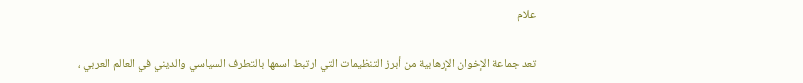علام

تعد جماعة الإخوان الإرهابية من أبرز التنظيمات التي ارتبط اسمها بالتطرف السياسي والديني في العالم العربي ،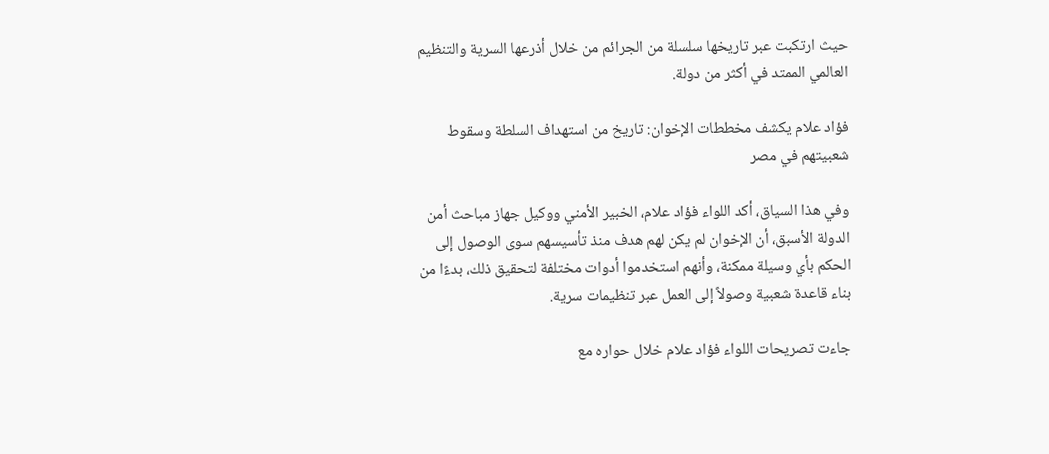حيث ارتكبت عبر تاريخها سلسلة من الجرائم من خلال أذرعها السرية والتنظيم العالمي الممتد في أكثر من دولة.

فؤاد علام يكشف مخططات الإخوان: تاريخ من استهداف السلطة وسقوط شعبيتهم في مصر

وفي هذا السياق، أكد اللواء فؤاد علام، الخبير الأمني ووكيل جهاز مباحث أمن الدولة الأسبق، أن الإخوان لم يكن لهم هدف منذ تأسيسهم سوى الوصول إلى الحكم بأي وسيلة ممكنة، وأنهم استخدموا أدوات مختلفة لتحقيق ذلك، بدءًا من بناء قاعدة شعبية وصولاً إلى العمل عبر تنظيمات سرية.

جاءت تصريحات اللواء فؤاد علام خلال حواره مع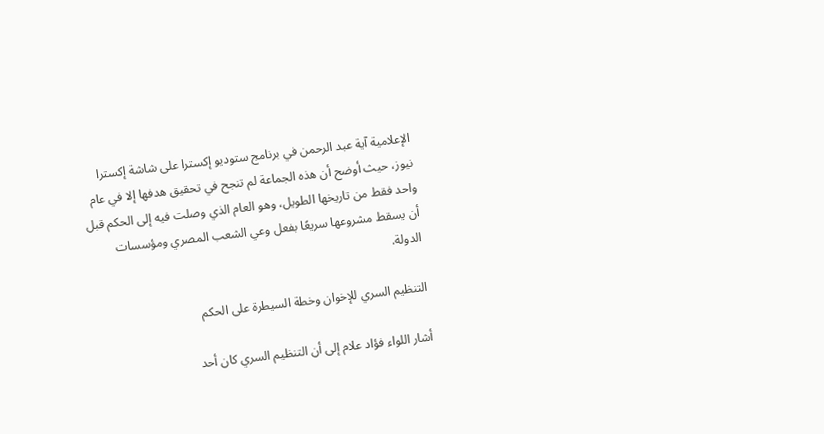الإعلامية آية عبد الرحمن في برنامج ستوديو إكسترا على شاشة إكسترا نيوز، حيث أوضح أن هذه الجماعة لم تنجح في تحقيق هدفها إلا في عام واحد فقط من تاريخها الطويل، وهو العام الذي وصلت فيه إلى الحكم قبل أن يسقط مشروعها سريعًا بفعل وعي الشعب المصري ومؤسسات الدولة.

التنظيم السري للإخوان وخطة السيطرة على الحكم

أشار اللواء فؤاد علام إلى أن التنظيم السري كان أحد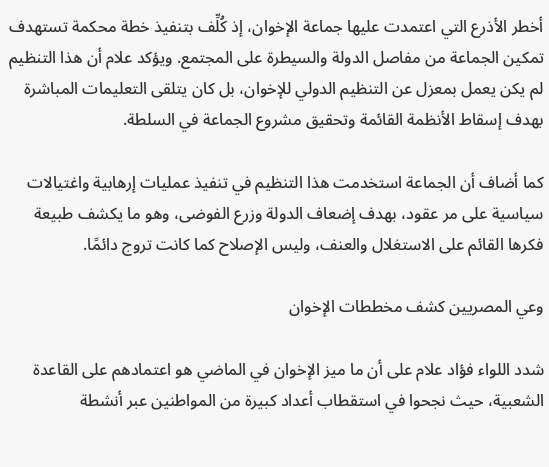أخطر الأذرع التي اعتمدت عليها جماعة الإخوان، إذ كُلِّف بتنفيذ خطة محكمة تستهدف تمكين الجماعة من مفاصل الدولة والسيطرة على المجتمع. ويؤكد علام أن هذا التنظيم لم يكن يعمل بمعزل عن التنظيم الدولي للإخوان، بل كان يتلقى التعليمات المباشرة بهدف إسقاط الأنظمة القائمة وتحقيق مشروع الجماعة في السلطة.

كما أضاف أن الجماعة استخدمت هذا التنظيم في تنفيذ عمليات إرهابية واغتيالات سياسية على مر عقود، بهدف إضعاف الدولة وزرع الفوضى، وهو ما يكشف طبيعة فكرها القائم على الاستغلال والعنف، وليس الإصلاح كما كانت تروج دائمًا.

وعي المصريين كشف مخططات الإخوان

شدد اللواء فؤاد علام على أن ما ميز الإخوان في الماضي هو اعتمادهم على القاعدة الشعبية، حيث نجحوا في استقطاب أعداد كبيرة من المواطنين عبر أنشطة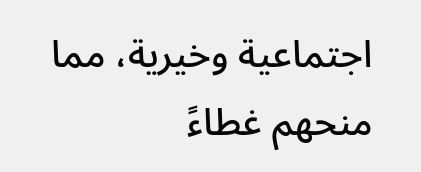اجتماعية وخيرية، مما منحهم غطاءً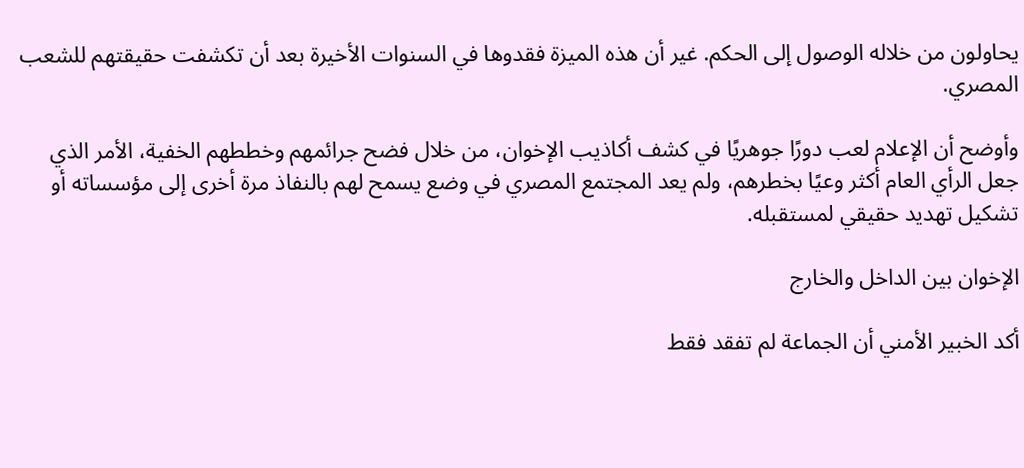يحاولون من خلاله الوصول إلى الحكم. غير أن هذه الميزة فقدوها في السنوات الأخيرة بعد أن تكشفت حقيقتهم للشعب المصري.

وأوضح أن الإعلام لعب دورًا جوهريًا في كشف أكاذيب الإخوان، من خلال فضح جرائمهم وخططهم الخفية، الأمر الذي جعل الرأي العام أكثر وعيًا بخطرهم، ولم يعد المجتمع المصري في وضع يسمح لهم بالنفاذ مرة أخرى إلى مؤسساته أو تشكيل تهديد حقيقي لمستقبله.

الإخوان بين الداخل والخارج

أكد الخبير الأمني أن الجماعة لم تفقد فقط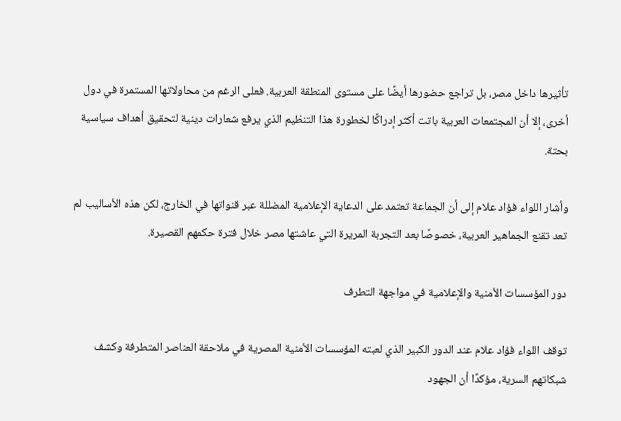تأثيرها داخل مصر، بل تراجع حضورها أيضًا على مستوى المنطقة العربية. فعلى الرغم من محاولاتها المستمرة في دول أخرى، إلا أن المجتمعات العربية باتت أكثر إدراكًا لخطورة هذا التنظيم الذي يرفع شعارات دينية لتحقيق أهداف سياسية بحتة.

وأشار اللواء فؤاد علام إلى أن الجماعة تعتمد على الدعاية الإعلامية المضللة عبر قنواتها في الخارج، لكن هذه الأساليب لم تعد تقنع الجماهير العربية، خصوصًا بعد التجربة المريرة التي عاشتها مصر خلال فترة حكمهم القصيرة.

دور المؤسسات الأمنية والإعلامية في مواجهة التطرف

توقف اللواء فؤاد علام عند الدور الكبير الذي لعبته المؤسسات الأمنية المصرية في ملاحقة العناصر المتطرفة وكشف شبكاتهم السرية، مؤكدًا أن الجهود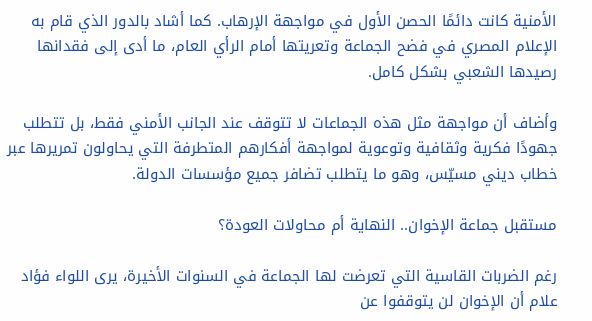الأمنية كانت دائمًا الحصن الأول في مواجهة الإرهاب. كما أشاد بالدور الذي قام به الإعلام المصري في فضح الجماعة وتعريتها أمام الرأي العام، ما أدى إلى فقدانها رصيدها الشعبي بشكل كامل.

وأضاف أن مواجهة مثل هذه الجماعات لا تتوقف عند الجانب الأمني فقط، بل تتطلب جهودًا فكرية وثقافية وتوعوية لمواجهة أفكارهم المتطرفة التي يحاولون تمريرها عبر خطاب ديني مسيّس، وهو ما يتطلب تضافر جميع مؤسسات الدولة.

مستقبل جماعة الإخوان.. النهاية أم محاولات العودة؟

رغم الضربات القاسية التي تعرضت لها الجماعة في السنوات الأخيرة، يرى اللواء فؤاد علام أن الإخوان لن يتوقفوا عن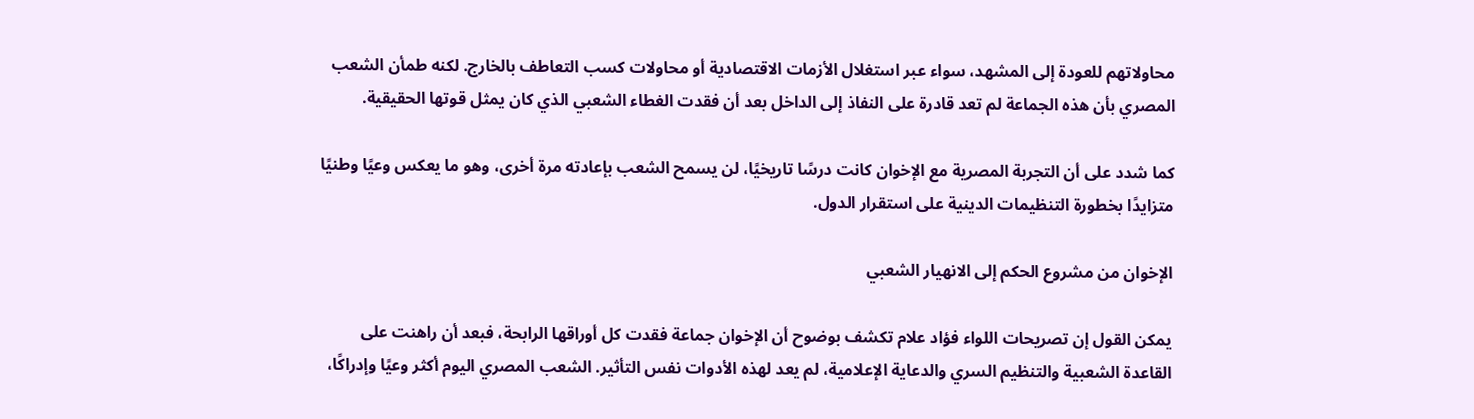محاولاتهم للعودة إلى المشهد، سواء عبر استغلال الأزمات الاقتصادية أو محاولات كسب التعاطف بالخارج. لكنه طمأن الشعب المصري بأن هذه الجماعة لم تعد قادرة على النفاذ إلى الداخل بعد أن فقدت الغطاء الشعبي الذي كان يمثل قوتها الحقيقية.

كما شدد على أن التجربة المصرية مع الإخوان كانت درسًا تاريخيًا، لن يسمح الشعب بإعادته مرة أخرى، وهو ما يعكس وعيًا وطنيًا متزايدًا بخطورة التنظيمات الدينية على استقرار الدول.

الإخوان من مشروع الحكم إلى الانهيار الشعبي

يمكن القول إن تصريحات اللواء فؤاد علام تكشف بوضوح أن الإخوان جماعة فقدت كل أوراقها الرابحة، فبعد أن راهنت على القاعدة الشعبية والتنظيم السري والدعاية الإعلامية، لم يعد لهذه الأدوات نفس التأثير. الشعب المصري اليوم أكثر وعيًا وإدراكًا،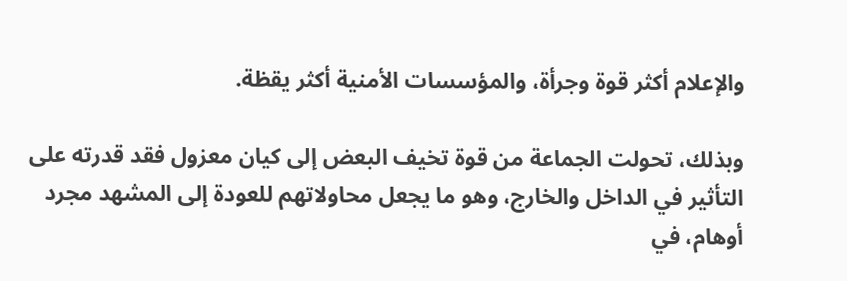والإعلام أكثر قوة وجرأة، والمؤسسات الأمنية أكثر يقظة.

وبذلك، تحولت الجماعة من قوة تخيف البعض إلى كيان معزول فقد قدرته على التأثير في الداخل والخارج، وهو ما يجعل محاولاتهم للعودة إلى المشهد مجرد أوهام، في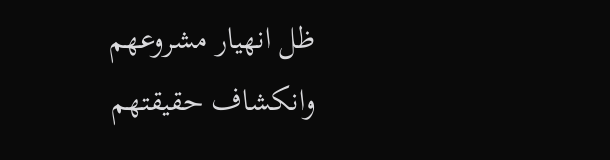ظل انهيار مشروعهم وانكشاف حقيقتهم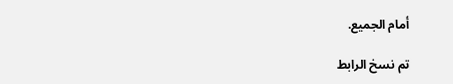أمام الجميع.

تم نسخ الرابط